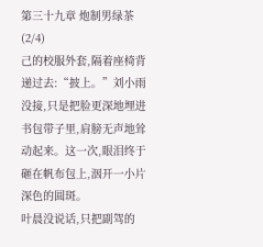第三十九章 炮制男绿茶(2/4)
己的校服外套,隔着座椅背递过去:“披上。”刘小雨没接,只是把脸更深地埋进书包带子里,肩膀无声地耸动起来。这一次,眼泪终于砸在帆布包上,洇开一小片深色的圆斑。
叶晨没说话,只把副驾的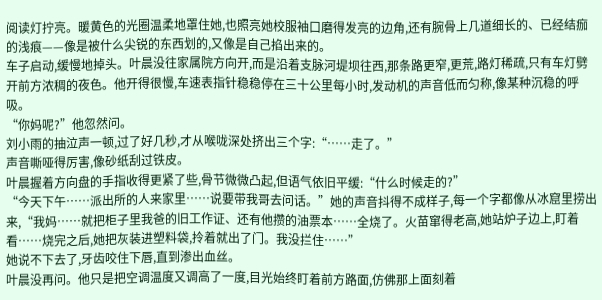阅读灯拧亮。暖黄色的光圈温柔地罩住她,也照亮她校服袖口磨得发亮的边角,还有腕骨上几道细长的、已经结痂的浅痕——像是被什么尖锐的东西划的,又像是自己掐出来的。
车子启动,缓慢地掉头。叶晨没往家属院方向开,而是沿着支脉河堤坝往西,那条路更窄,更荒,路灯稀疏,只有车灯劈开前方浓稠的夜色。他开得很慢,车速表指针稳稳停在三十公里每小时,发动机的声音低而匀称,像某种沉稳的呼吸。
“你妈呢?”他忽然问。
刘小雨的抽泣声一顿,过了好几秒,才从喉咙深处挤出三个字:“……走了。”
声音嘶哑得厉害,像砂纸刮过铁皮。
叶晨握着方向盘的手指收得更紧了些,骨节微微凸起,但语气依旧平缓:“什么时候走的?”
“今天下午……派出所的人来家里……说要带我哥去问话。”她的声音抖得不成样子,每一个字都像从冰窟里捞出来,“我妈……就把柜子里我爸的旧工作证、还有他攒的油票本……全烧了。火苗窜得老高,她站炉子边上,盯着看……烧完之后,她把灰装进塑料袋,拎着就出了门。我没拦住……”
她说不下去了,牙齿咬住下唇,直到渗出血丝。
叶晨没再问。他只是把空调温度又调高了一度,目光始终盯着前方路面,仿佛那上面刻着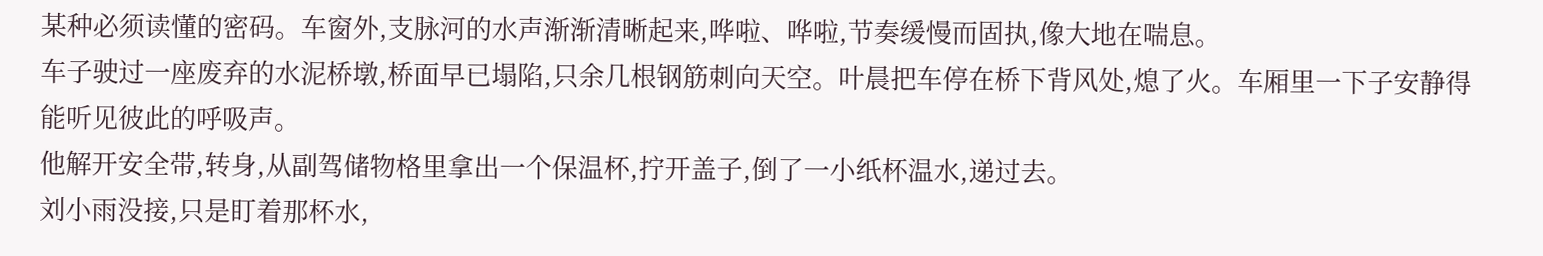某种必须读懂的密码。车窗外,支脉河的水声渐渐清晰起来,哗啦、哗啦,节奏缓慢而固执,像大地在喘息。
车子驶过一座废弃的水泥桥墩,桥面早已塌陷,只余几根钢筋刺向天空。叶晨把车停在桥下背风处,熄了火。车厢里一下子安静得能听见彼此的呼吸声。
他解开安全带,转身,从副驾储物格里拿出一个保温杯,拧开盖子,倒了一小纸杯温水,递过去。
刘小雨没接,只是盯着那杯水,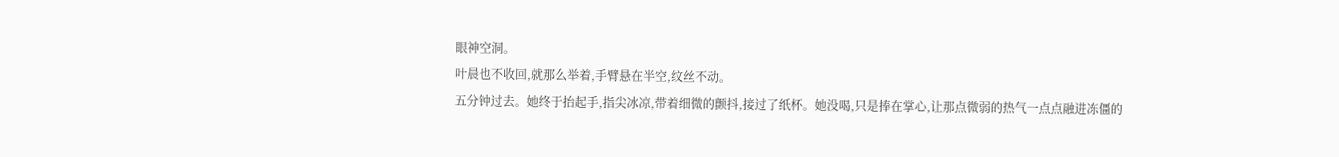眼神空洞。
叶晨也不收回,就那么举着,手臂悬在半空,纹丝不动。
五分钟过去。她终于抬起手,指尖冰凉,带着细微的颤抖,接过了纸杯。她没喝,只是捧在掌心,让那点微弱的热气一点点融进冻僵的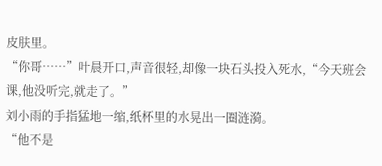皮肤里。
“你哥……”叶晨开口,声音很轻,却像一块石头投入死水,“今天班会课,他没听完,就走了。”
刘小雨的手指猛地一缩,纸杯里的水晃出一圈涟漪。
“他不是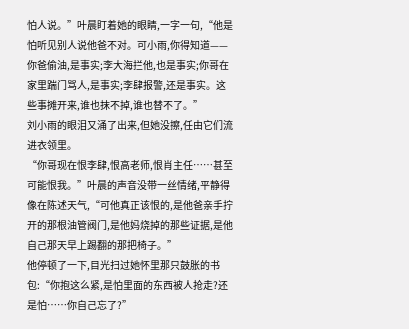怕人说。”叶晨盯着她的眼睛,一字一句,“他是怕听见别人说他爸不对。可小雨,你得知道——你爸偷油,是事实;李大海拦他,也是事实;你哥在家里踹门骂人,是事实;李肆报警,还是事实。这些事摊开来,谁也抹不掉,谁也替不了。”
刘小雨的眼泪又涌了出来,但她没擦,任由它们流进衣领里。
“你哥现在恨李肆,恨高老师,恨肖主任……甚至可能恨我。”叶晨的声音没带一丝情绪,平静得像在陈述天气,“可他真正该恨的,是他爸亲手拧开的那根油管阀门,是他妈烧掉的那些证据,是他自己那天早上踢翻的那把椅子。”
他停顿了一下,目光扫过她怀里那只鼓胀的书包:“你抱这么紧,是怕里面的东西被人抢走?还是怕……你自己忘了?”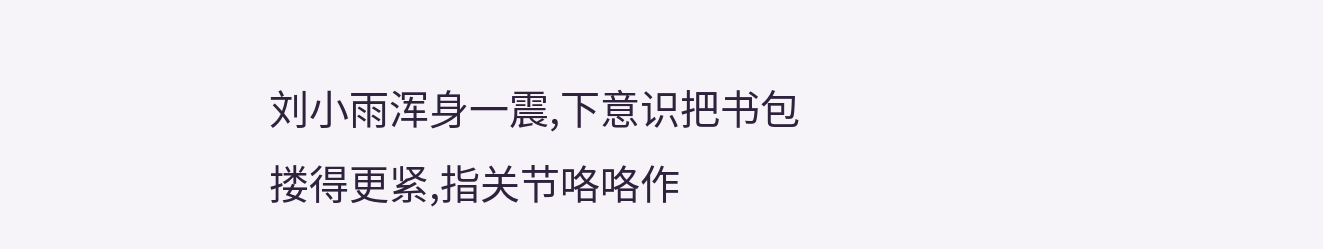刘小雨浑身一震,下意识把书包搂得更紧,指关节咯咯作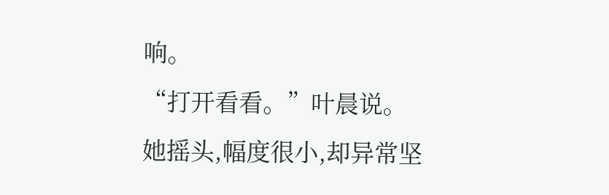响。
“打开看看。”叶晨说。
她摇头,幅度很小,却异常坚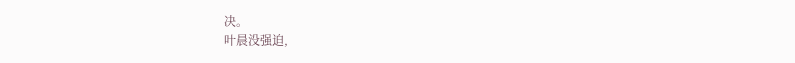决。
叶晨没强迫,